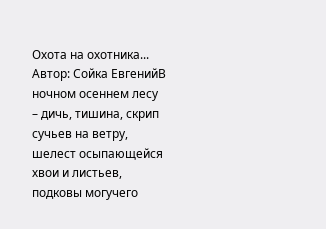Охота на охотника...
Автор: Сойка ЕвгенийВ ночном осеннем лесу – дичь, тишина, скрип сучьев на ветру, шелест осыпающейся хвои и листьев, подковы могучего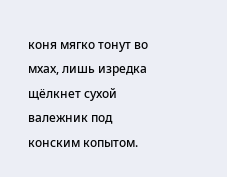коня мягко тонут во мхах, лишь изредка щёлкнет сухой валежник под конским копытом.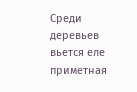Среди деревьев вьется еле приметная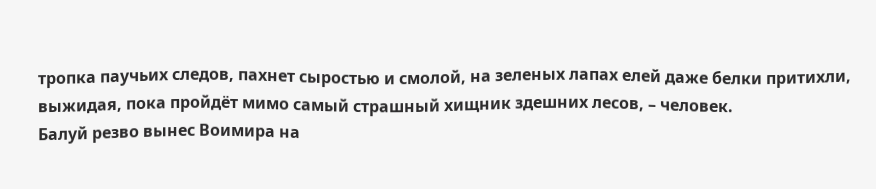тропка паучьих следов, пахнет сыростью и смолой, на зеленых лапах елей даже белки притихли, выжидая, пока пройдёт мимо самый страшный хищник здешних лесов, – человек.
Балуй резво вынес Воимира на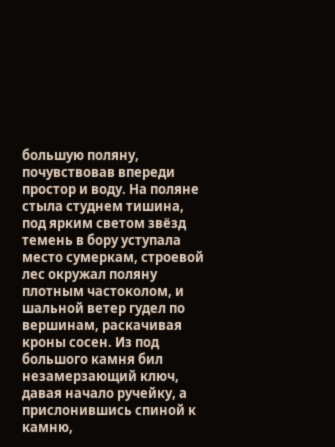большую поляну, почувствовав впереди простор и воду. На поляне стыла студнем тишина, под ярким светом звёзд темень в бору уступала место сумеркам, строевой лес окружал поляну плотным частоколом, и шальной ветер гудел по вершинам, раскачивая кроны сосен. Из под большого камня бил незамерзающий ключ, давая начало ручейку, а прислонившись спиной к камню,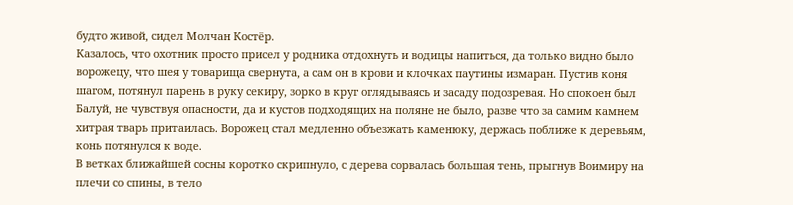будто живой, сидел Молчан Костёр.
Казалось, что охотник просто присел у родника отдохнуть и водицы напиться, да только видно было ворожецу, что шея у товарища свернута, а сам он в крови и клочках паутины измаран. Пустив коня шагом, потянул парень в руку секиру, зорко в круг оглядываясь и засаду подозревая. Но спокоен был Балуй, не чувствуя опасности, да и кустов подходящих на поляне не было, разве что за самим камнем хитрая тварь притаилась. Ворожец стал медленно объезжать каменюку, держась поближе к деревьям, конь потянулся к воде.
В ветках ближайшей сосны коротко скрипнуло, с дерева сорвалась большая тень, прыгнув Воимиру на плечи со спины, в тело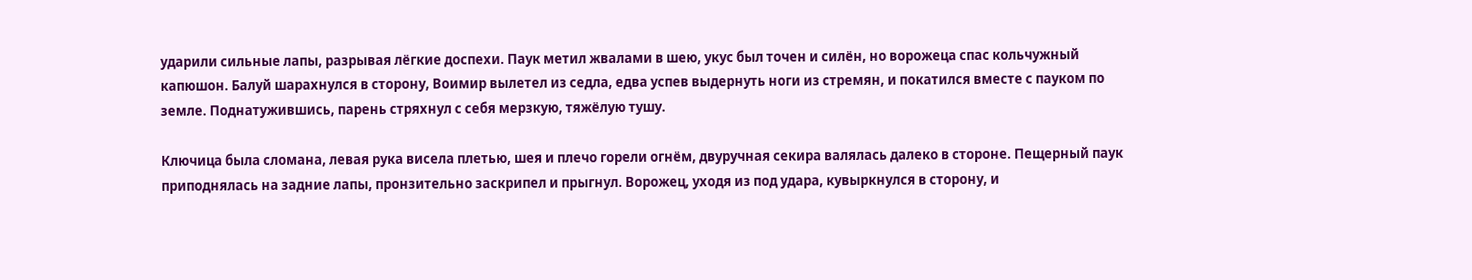ударили сильные лапы, разрывая лёгкие доспехи. Паук метил жвалами в шею, укус был точен и силён, но ворожеца спас кольчужный капюшон. Балуй шарахнулся в сторону, Воимир вылетел из седла, едва успев выдернуть ноги из стремян, и покатился вместе с пауком по земле. Поднатужившись, парень стряхнул с себя мерзкую, тяжёлую тушу.

Ключица была сломана, левая рука висела плетью, шея и плечо горели огнём, двуручная секира валялась далеко в стороне. Пещерный паук приподнялась на задние лапы, пронзительно заскрипел и прыгнул. Ворожец, уходя из под удара, кувыркнулся в сторону, и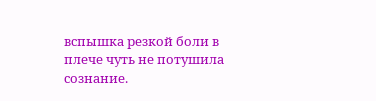вспышка резкой боли в плече чуть не потушила сознание.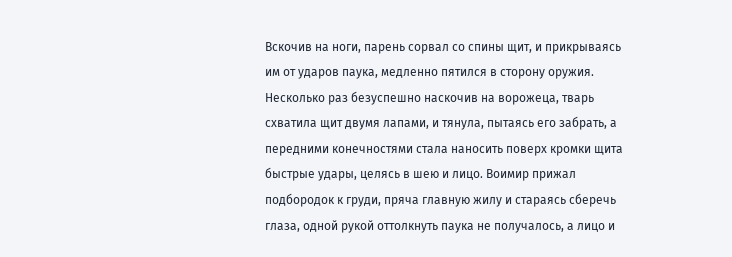Вскочив на ноги, парень сорвал со спины щит, и прикрываясь им от ударов паука, медленно пятился в сторону оружия.
Несколько раз безуспешно наскочив на ворожеца, тварь схватила щит двумя лапами, и тянула, пытаясь его забрать, а передними конечностями стала наносить поверх кромки щита быстрые удары, целясь в шею и лицо. Воимир прижал подбородок к груди, пряча главную жилу и стараясь сберечь глаза, одной рукой оттолкнуть паука не получалось, а лицо и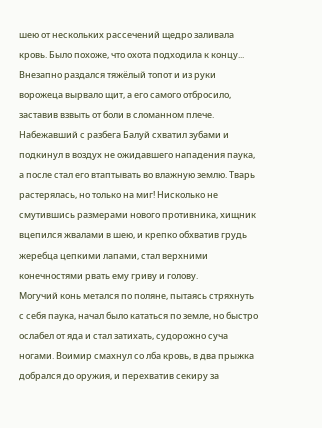шею от нескольких рассечений щедро заливала кровь. Было похоже, что охота подходила к концу...
Внезапно раздался тяжёлый топот и из руки ворожеца вырвало щит, а его самого отбросило, заставив взвыть от боли в сломанном плече. Набежавший с разбега Балуй схватил зубами и подкинул в воздух не ожидавшего нападения паука, а после стал его втаптывать во влажную землю. Тварь растерялась, но только на миг! Нисколько не смутившись размерами нового противника, хищник вцепился жвалами в шею, и крепко обхватив грудь жеребца цепкими лапами, стал верхними конечностями рвать ему гриву и голову.
Могучий конь метался по поляне, пытаясь стряхнуть с себя паука, начал было кататься по земле, но быстро ослабел от яда и стал затихать, судорожно суча ногами. Воимир смахнул со лба кровь, в два прыжка добрался до оружия, и перехватив секиру за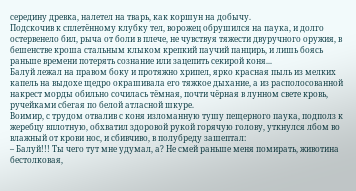середину древка, налетел на тварь, как коршун на добычу.
Подскочив к сплетённому клубку тел, ворожец обрушился на паука, и долго остервенело бил, рыча от боли в плече, не чувствуя тяжести двуручного оружия, в бешенстве кроша стальным клыком крепкий паучий панцирь, и лишь боясь раньше времени потерять сознание или зацепить секирой коня...
Балуй лежал на правом боку и протяжно хрипел, ярко красная пыль из мелких капель на выдохе щедро окрашивала его тяжкое дыхание, а из располосованной накрест морды обильно сочилась тёмная, почти чёрная в лунном свете кровь, ручейками сбегая по белой атласной шкуре.
Воимир, с трудом отвалив с коня изломанную тушу пещерного паука, подполз к жеребцу вплотную, обхватил здоровой рукой горячую голову, уткнулся лбом во влажный от крови нос, и сбивчиво, в полубреду зашептал:
– Балуй!!! Ты чего тут мне удумал, а? Не смей раньше меня помирать, животина бестолковая,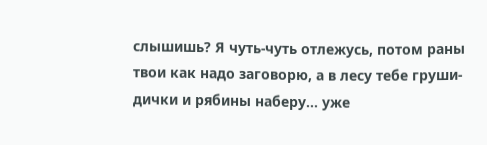слышишь? Я чуть-чуть отлежусь, потом раны твои как надо заговорю, а в лесу тебе груши-дички и рябины наберу... уже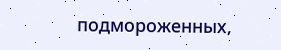подмороженных,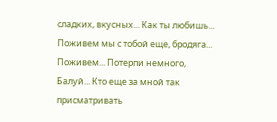сладких, вкусных... Как ты любишь... Поживем мы с тобой еще, бродяга... Поживем... Потерпи немного, Балуй... Кто еще за мной так присматривать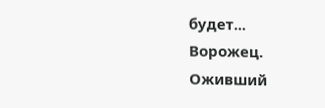будет...
Ворожец. Оживший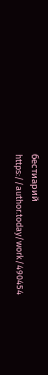бестиарий https://author.today/work/490454